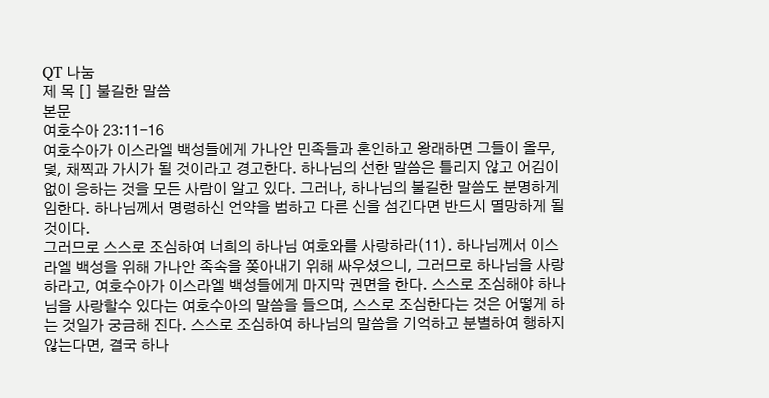QT 나눔
제 목 [] 불길한 말씀
본문
여호수아 23:11-16
여호수아가 이스라엘 백성들에게 가나안 민족들과 혼인하고 왕래하면 그들이 올무, 덫, 채찍과 가시가 될 것이라고 경고한다. 하나님의 선한 말씀은 틀리지 않고 어김이 없이 응하는 것을 모든 사람이 알고 있다. 그러나, 하나님의 불길한 말씀도 분명하게 임한다. 하나님께서 명령하신 언약을 범하고 다른 신을 섬긴다면 반드시 멸망하게 될것이다.
그러므로 스스로 조심하여 너희의 하나님 여호와를 사랑하라(11). 하나님께서 이스라엘 백성을 위해 가나안 족속을 쫒아내기 위해 싸우셨으니, 그러므로 하나님을 사랑하라고, 여호수아가 이스라엘 백성들에게 마지막 권면을 한다. 스스로 조심해야 하나님을 사랑할수 있다는 여호수아의 말씀을 들으며, 스스로 조심한다는 것은 어떻게 하는 것일가 궁금해 진다. 스스로 조심하여 하나님의 말씀을 기억하고 분별하여 행하지 않는다면, 결국 하나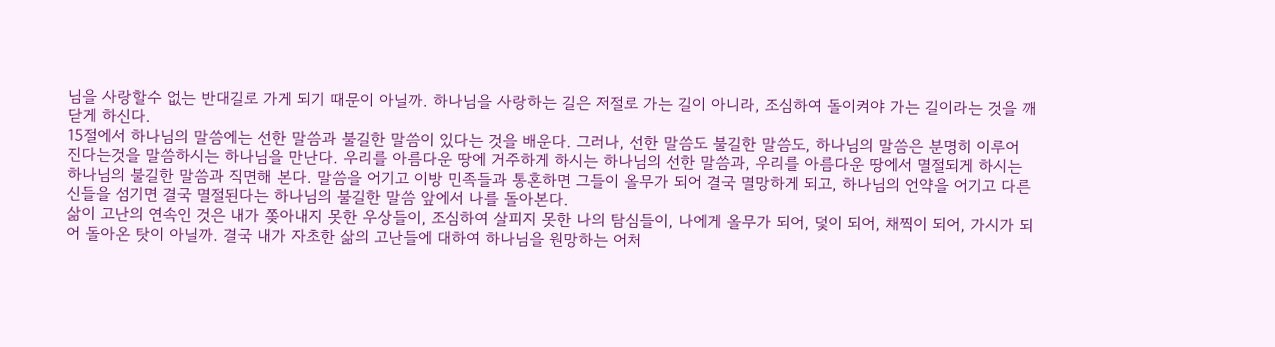님을 사랑할수 없는 반대길로 가게 되기 때문이 아닐까. 하나님을 사랑하는 길은 저절로 가는 길이 아니라, 조심하여 돌이켜야 가는 길이라는 것을 깨닫게 하신다.
15절에서 하나님의 말씀에는 선한 말씀과 불길한 말씀이 있다는 것을 배운다. 그러나, 선한 말씀도 불길한 말씀도, 하나님의 말씀은 분명히 이루어 진다는것을 말씀하시는 하나님을 만난다. 우리를 아름다운 땅에 거주하게 하시는 하나님의 선한 말씀과, 우리를 아름다운 땅에서 멸절되게 하시는 하나님의 불길한 말씀과 직면해 본다. 말씀을 어기고 이방 민족들과 통혼하면 그들이 올무가 되어 결국 멸망하게 되고, 하나님의 언약을 어기고 다른 신들을 섬기면 결국 멸절된다는 하나님의 불길한 말씀 앞에서 나를 돌아본다.
삶이 고난의 연속인 것은 내가 쫒아내지 못한 우상들이, 조심하여 살피지 못한 나의 탐심들이, 나에게 올무가 되어, 덫이 되어, 채찍이 되어, 가시가 되어 돌아온 탓이 아닐까. 결국 내가 자초한 삶의 고난들에 대하여 하나님을 원망하는 어처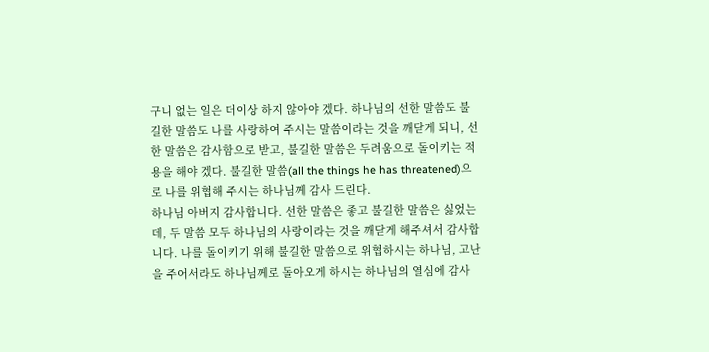구니 없는 일은 더이상 하지 않아야 겠다. 하나님의 선한 말씀도 불길한 말씀도 나를 사랑하여 주시는 말씀이라는 것을 깨닫게 되니, 선한 말씀은 감사함으로 받고, 불길한 말씀은 두려움으로 돌이키는 적용을 해야 겠다. 불길한 말씀(all the things he has threatened)으로 나를 위협해 주시는 하나님께 감사 드린다.
하나님 아버지 감사합니다. 선한 말씀은 좋고 불길한 말씀은 싫었는데, 두 말씀 모두 하나님의 사랑이라는 것을 깨닫게 해주셔서 감사합니다. 나를 돌이키기 위해 불길한 말씀으로 위협하시는 하나님, 고난을 주어서라도 하나님께로 돌아오게 하시는 하나님의 열심에 감사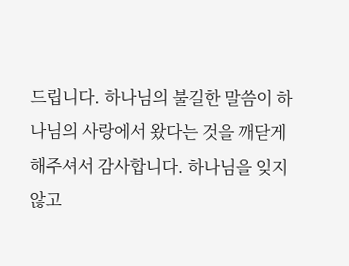드립니다. 하나님의 불길한 말씀이 하나님의 사랑에서 왔다는 것을 깨닫게 해주셔서 감사합니다. 하나님을 잊지 않고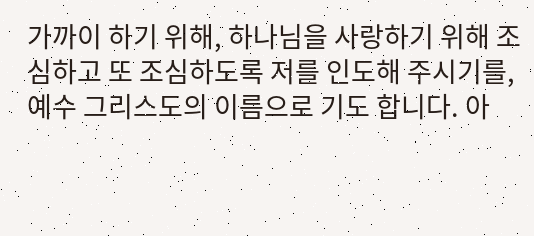가까이 하기 위해, 하나님을 사랑하기 위해 조심하고 또 조심하도록 저를 인도해 주시기를, 예수 그리스도의 이름으로 기도 합니다. 아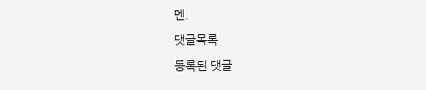멘.
댓글목록
등록된 댓글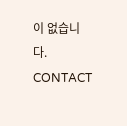이 없습니다.
CONTACT